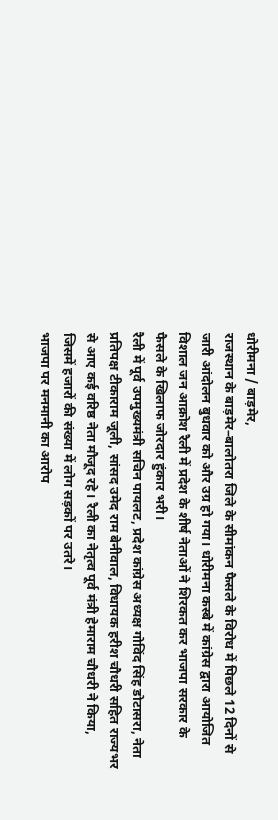धोरीमना / बाड़मेर,
राजस्थान के बाड़मेर–बालोतरा जिले के सीमांकन फैसले के विरोध में पिछले 12 दिनों से जारी आंदोलन बुधवार को और उग्र हो गया। धोरीमना कस्बे में कांग्रेस द्वारा आयोजित विशाल जन आक्रोश रैली में प्रदेश के शीर्ष नेताओं ने शिरकत कर भाजपा सरकार के फैसले के खिलाफ जोरदार हुंकार भरी।
रैली में पूर्व उपमुख्यमंत्री सचिन पायलट, प्रदेश कांग्रेस अध्यक्ष गोविंद सिंह डोटासरा, नेता प्रतिपक्ष टीकाराम जूली, सांसद उमेद राम बेनीवाल, विधायक हरीश चौधरी सहित राज्यभर से आए कई वरिष्ठ नेता मौजूद रहे। रैली का नेतृत्व पूर्व मंत्री हेमाराम चौधरी ने किया, जिसमें हजारों की संख्या में लोग सड़कों पर उतरे।
भाजपा पर मनमानी का आरोप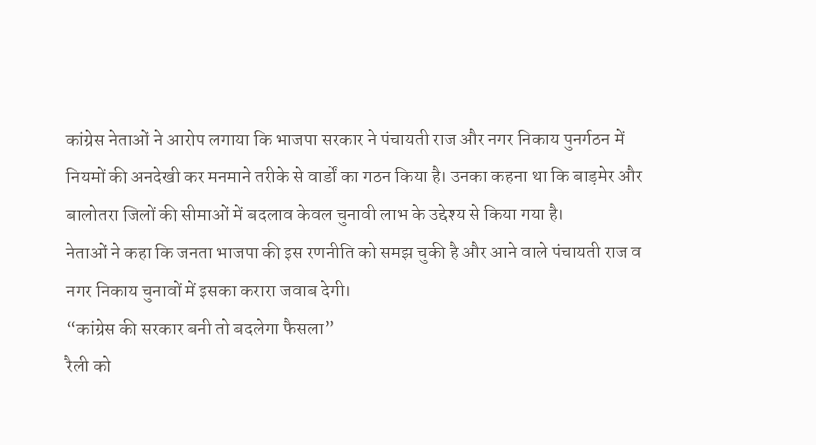कांग्रेस नेताओं ने आरोप लगाया कि भाजपा सरकार ने पंचायती राज और नगर निकाय पुनर्गठन में नियमों की अनदेखी कर मनमाने तरीके से वार्डों का गठन किया है। उनका कहना था कि बाड़मेर और बालोतरा जिलों की सीमाओं में बदलाव केवल चुनावी लाभ के उद्देश्य से किया गया है।
नेताओं ने कहा कि जनता भाजपा की इस रणनीति को समझ चुकी है और आने वाले पंचायती राज व नगर निकाय चुनावों में इसका करारा जवाब देगी।
“कांग्रेस की सरकार बनी तो बदलेगा फैसला”
रैली को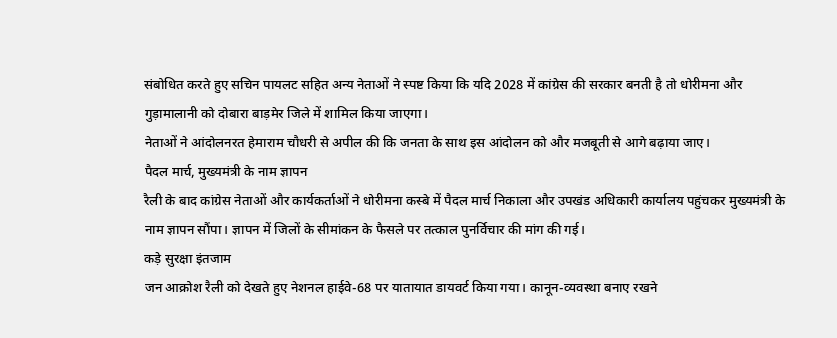संबोधित करते हुए सचिन पायलट सहित अन्य नेताओं ने स्पष्ट किया कि यदि 2028 में कांग्रेस की सरकार बनती है तो धोरीमना और गुड़ामालानी को दोबारा बाड़मेर जिले में शामिल किया जाएगा।
नेताओं ने आंदोलनरत हेमाराम चौधरी से अपील की कि जनता के साथ इस आंदोलन को और मजबूती से आगे बढ़ाया जाए।
पैदल मार्च, मुख्यमंत्री के नाम ज्ञापन
रैली के बाद कांग्रेस नेताओं और कार्यकर्ताओं ने धोरीमना कस्बे में पैदल मार्च निकाला और उपखंड अधिकारी कार्यालय पहुंचकर मुख्यमंत्री के नाम ज्ञापन सौंपा। ज्ञापन में जिलों के सीमांकन के फैसले पर तत्काल पुनर्विचार की मांग की गई।
कड़े सुरक्षा इंतजाम
जन आक्रोश रैली को देखते हुए नेशनल हाईवे-68 पर यातायात डायवर्ट किया गया। कानून-व्यवस्था बनाए रखने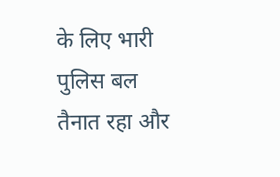के लिए भारी पुलिस बल तैनात रहा और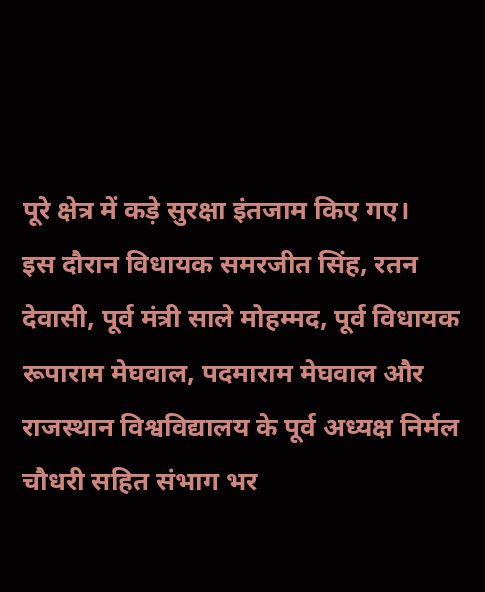पूरे क्षेत्र में कड़े सुरक्षा इंतजाम किए गए।
इस दौरान विधायक समरजीत सिंह, रतन देवासी, पूर्व मंत्री साले मोहम्मद, पूर्व विधायक रूपाराम मेघवाल, पदमाराम मेघवाल और राजस्थान विश्वविद्यालय के पूर्व अध्यक्ष निर्मल चौधरी सहित संभाग भर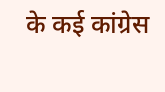के कई कांग्रेस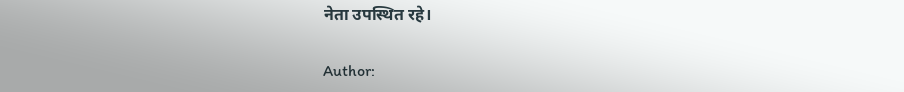नेता उपस्थित रहे।

Author: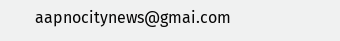aapnocitynews@gmai.com